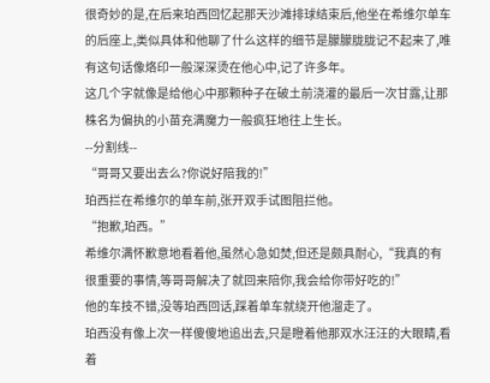很奇妙的是,在后来珀西回忆起那天沙滩排球结束后,他坐在希维尔单车的后座上,类似具体和他聊了什么这样的细节是朦朦胧胧记不起来了,唯有这句话像烙印一般深深烫在他心中,记了许多年。
这几个字就像是给他心中那颗种子在破土前浇灌的最后一次甘露,让那株名为偏执的小苗充满魔力一般疯狂地往上生长。
--分割线--
“哥哥又要出去么?你说好陪我的!”
珀西拦在希维尔的单车前,张开双手试图阻拦他。
“抱歉,珀西。”
希维尔满怀歉意地看着他,虽然心急如焚,但还是颇具耐心,“我真的有很重要的事情,等哥哥解决了就回来陪你,我会给你带好吃的!”
他的车技不错,没等珀西回话,踩着单车就绕开他溜走了。
珀西没有像上次一样傻傻地追出去,只是瞪着他那双水汪汪的大眼睛,看着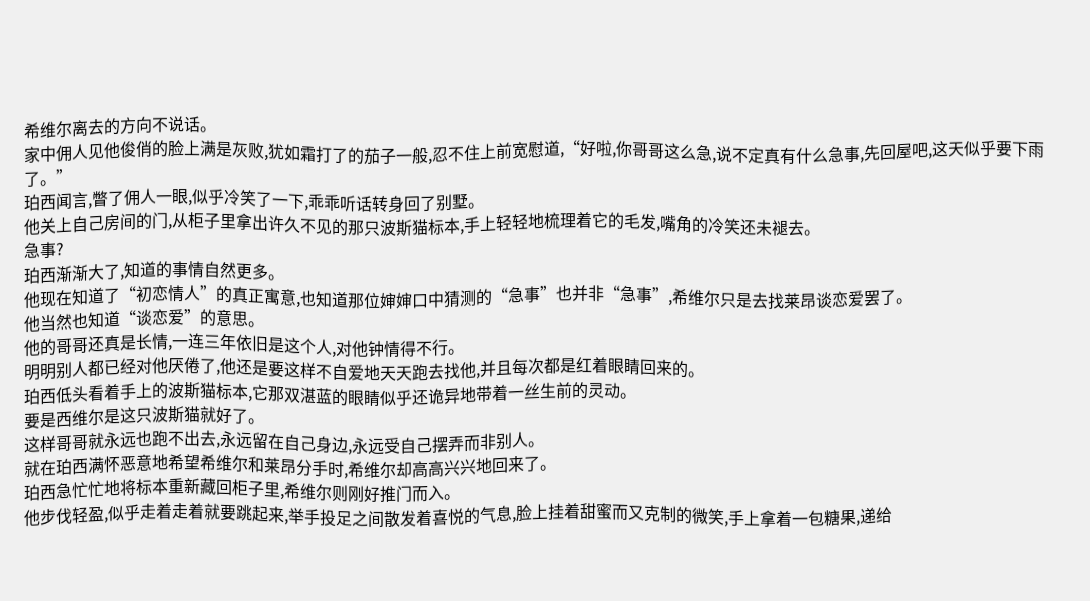希维尔离去的方向不说话。
家中佣人见他俊俏的脸上满是灰败,犹如霜打了的茄子一般,忍不住上前宽慰道,“好啦,你哥哥这么急,说不定真有什么急事,先回屋吧,这天似乎要下雨了。”
珀西闻言,瞥了佣人一眼,似乎冷笑了一下,乖乖听话转身回了别墅。
他关上自己房间的门,从柜子里拿出许久不见的那只波斯猫标本,手上轻轻地梳理着它的毛发,嘴角的冷笑还未褪去。
急事?
珀西渐渐大了,知道的事情自然更多。
他现在知道了“初恋情人”的真正寓意,也知道那位婶婶口中猜测的“急事”也并非“急事”,希维尔只是去找莱昂谈恋爱罢了。
他当然也知道“谈恋爱”的意思。
他的哥哥还真是长情,一连三年依旧是这个人,对他钟情得不行。
明明别人都已经对他厌倦了,他还是要这样不自爱地天天跑去找他,并且每次都是红着眼睛回来的。
珀西低头看着手上的波斯猫标本,它那双湛蓝的眼睛似乎还诡异地带着一丝生前的灵动。
要是西维尔是这只波斯猫就好了。
这样哥哥就永远也跑不出去,永远留在自己身边,永远受自己摆弄而非别人。
就在珀西满怀恶意地希望希维尔和莱昂分手时,希维尔却高高兴兴地回来了。
珀西急忙忙地将标本重新藏回柜子里,希维尔则刚好推门而入。
他步伐轻盈,似乎走着走着就要跳起来,举手投足之间散发着喜悦的气息,脸上挂着甜蜜而又克制的微笑,手上拿着一包糖果,递给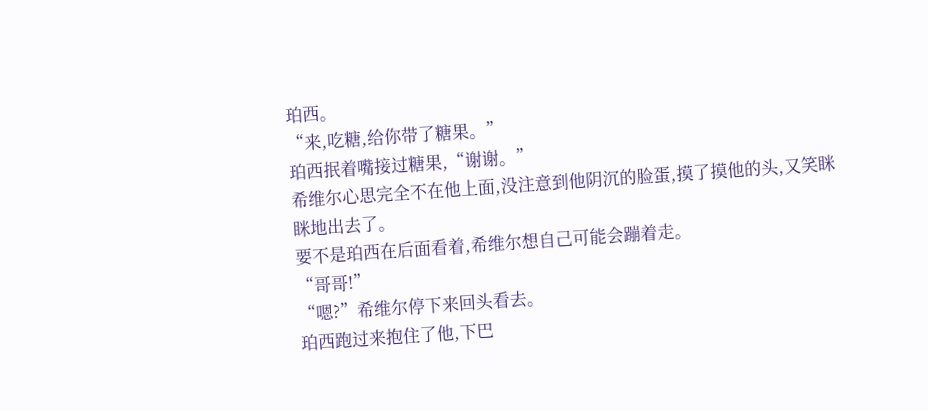珀西。
“来,吃糖,给你带了糖果。”
珀西抿着嘴接过糖果,“谢谢。”
希维尔心思完全不在他上面,没注意到他阴沉的脸蛋,摸了摸他的头,又笑眯眯地出去了。
要不是珀西在后面看着,希维尔想自己可能会蹦着走。
“哥哥!”
“嗯?”希维尔停下来回头看去。
珀西跑过来抱住了他,下巴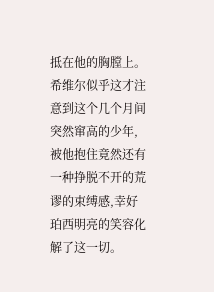抵在他的胸膛上。
希维尔似乎这才注意到这个几个月间突然窜高的少年,被他抱住竟然还有一种挣脱不开的荒谬的束缚感,幸好珀西明亮的笑容化解了这一切。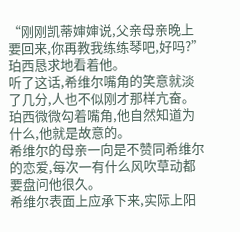“刚刚凯蒂婶婶说,父亲母亲晚上要回来,你再教我练练琴吧,好吗?”
珀西恳求地看着他。
听了这话,希维尔嘴角的笑意就淡了几分,人也不似刚才那样亢奋。
珀西微微勾着嘴角,他自然知道为什么,他就是故意的。
希维尔的母亲一向是不赞同希维尔的恋爱,每次一有什么风吹草动都要盘问他很久。
希维尔表面上应承下来,实际上阳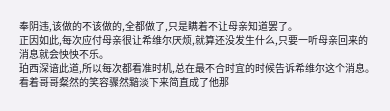奉阴违,该做的不该做的,全都做了,只是瞒着不让母亲知道罢了。
正因如此,每次应付母亲很让希维尔厌烦,就算还没发生什么,只要一听母亲回来的消息就会怏怏不乐。
珀西深谙此道,所以每次都看准时机,总在最不合时宜的时候告诉希维尔这个消息。
看着哥哥粲然的笑容骤然黯淡下来简直成了他那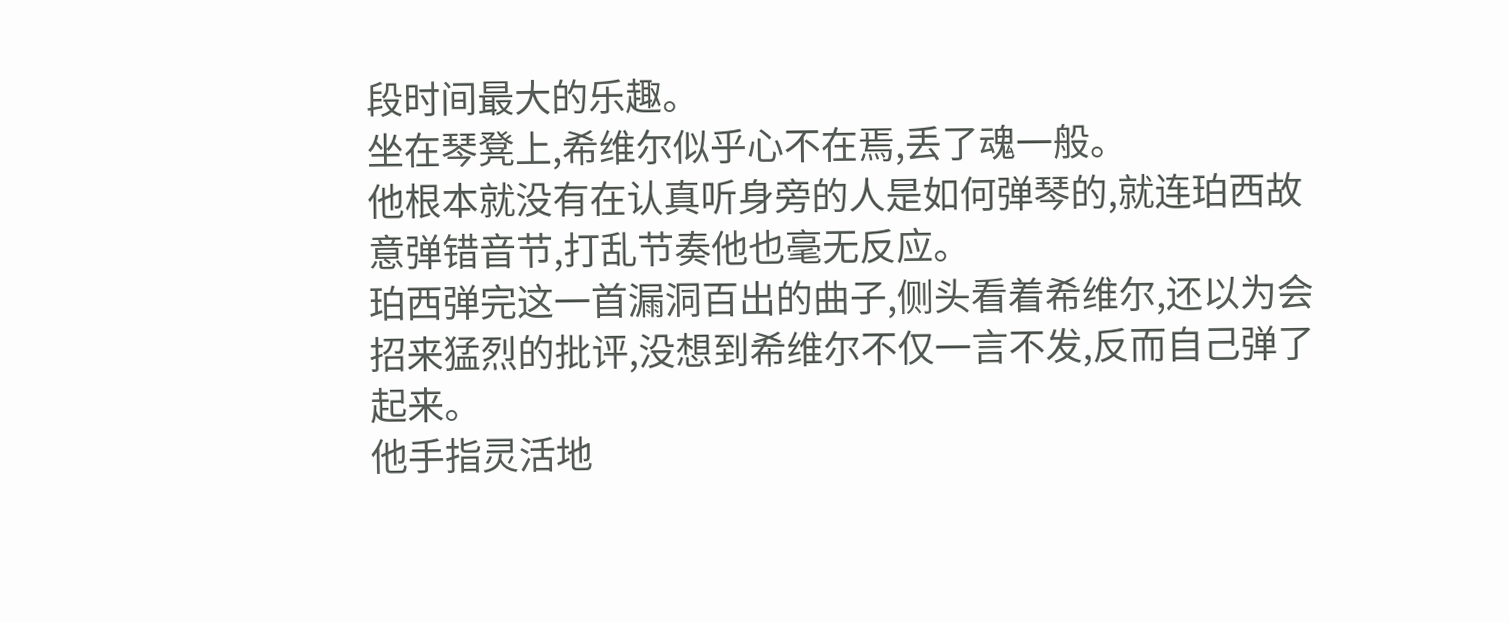段时间最大的乐趣。
坐在琴凳上,希维尔似乎心不在焉,丢了魂一般。
他根本就没有在认真听身旁的人是如何弹琴的,就连珀西故意弹错音节,打乱节奏他也毫无反应。
珀西弹完这一首漏洞百出的曲子,侧头看着希维尔,还以为会招来猛烈的批评,没想到希维尔不仅一言不发,反而自己弹了起来。
他手指灵活地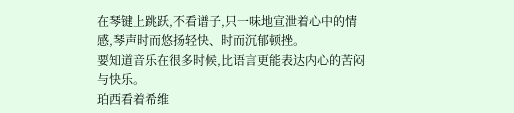在琴键上跳跃,不看谱子,只一味地宣泄着心中的情感,琴声时而悠扬轻快、时而沉郁顿挫。
要知道音乐在很多时候,比语言更能表达内心的苦闷与快乐。
珀西看着希维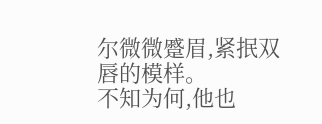尔微微蹙眉,紧抿双唇的模样。
不知为何,他也